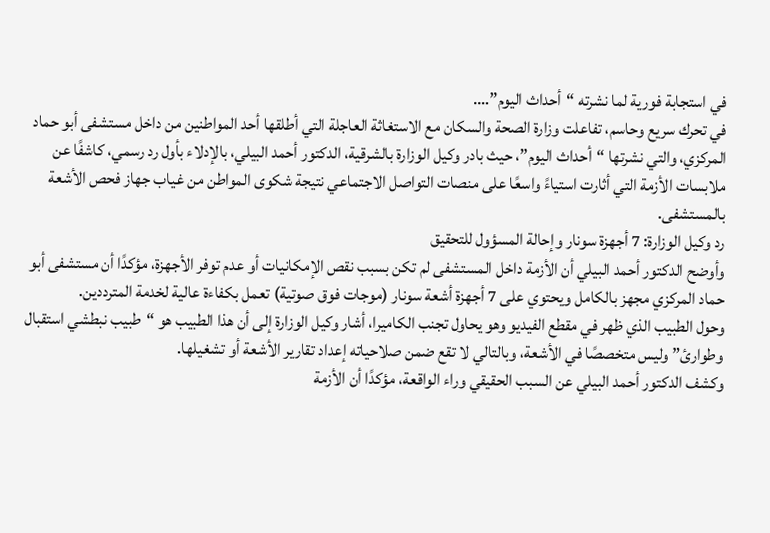في استجابة فورية لما نشرته “أحداث اليوم”….
في تحرك سريع وحاسم، تفاعلت وزارة الصحة والسكان مع الاستغاثة العاجلة التي أطلقها أحد المواطنين من داخل مستشفى أبو حماد المركزي، والتي نشرتها “أحداث اليوم”، حيث بادر وكيل الوزارة بالشرقية، الدكتور أحمد البيلي، بالإدلاء بأول رد رسمي، كاشفًا عن ملابسات الأزمة التي أثارت استياءً واسعًا على منصات التواصل الاجتماعي نتيجة شكوى المواطن من غياب جهاز فحص الأشعة بالمستشفى.
رد وكيل الوزارة: 7 أجهزة سونار وإحالة المسؤول للتحقيق
وأوضح الدكتور أحمد البيلي أن الأزمة داخل المستشفى لم تكن بسبب نقص الإمكانيات أو عدم توفر الأجهزة، مؤكدًا أن مستشفى أبو حماد المركزي مجهز بالكامل ويحتوي على 7 أجهزة أشعة سونار (موجات فوق صوتية) تعمل بكفاءة عالية لخدمة المترددين.
وحول الطبيب الذي ظهر في مقطع الفيديو وهو يحاول تجنب الكاميرا، أشار وكيل الوزارة إلى أن هذا الطبيب هو “طبيب نبطشي استقبال وطوارئ” وليس متخصصًا في الأشعة، وبالتالي لا تقع ضمن صلاحياته إعداد تقارير الأشعة أو تشغيلها.
وكشف الدكتور أحمد البيلي عن السبب الحقيقي وراء الواقعة، مؤكدًا أن الأزمة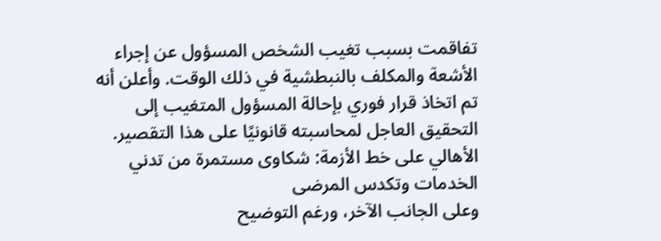تفاقمت بسبب تغيب الشخص المسؤول عن إجراء الأشعة والمكلف بالنبطشية في ذلك الوقت. وأعلن أنه تم اتخاذ قرار فوري بإحالة المسؤول المتغيب إلى التحقيق العاجل لمحاسبته قانونيًا على هذا التقصير.
الأهالي على خط الأزمة: شكاوى مستمرة من تدني الخدمات وتكدس المرضى
وعلى الجانب الآخر، ورغم التوضيح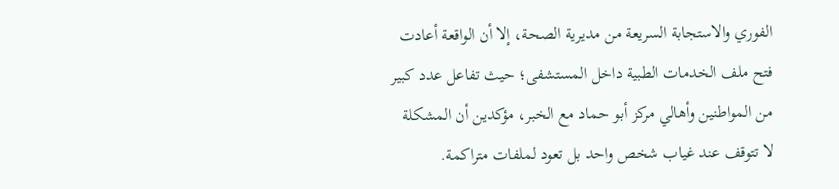الفوري والاستجابة السريعة من مديرية الصحة، إلا أن الواقعة أعادت فتح ملف الخدمات الطبية داخل المستشفى؛ حيث تفاعل عدد كبير من المواطنين وأهالي مركز أبو حماد مع الخبر، مؤكدين أن المشكلة لا تتوقف عند غياب شخص واحد بل تعود لملفات متراكمة.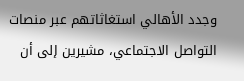وجدد الأهالي استغاثاتهم عبر منصات التواصل الاجتماعي، مشيرين إلى أن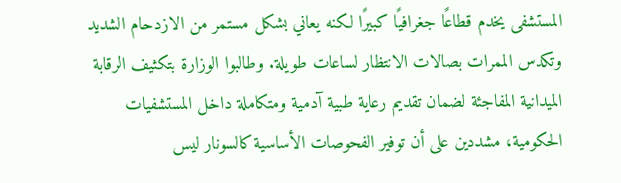المستشفى يخدم قطاعًا جغرافيًا كبيرًا لكنه يعاني بشكل مستمر من الازدحام الشديد وتكدس الممرات بصالات الانتظار لساعات طويلة. وطالبوا الوزارة بتكثيف الرقابة الميدانية المفاجئة لضمان تقديم رعاية طبية آدمية ومتكاملة داخل المستشفيات الحكومية، مشددين على أن توفير الفحوصات الأساسية كالسونار ليس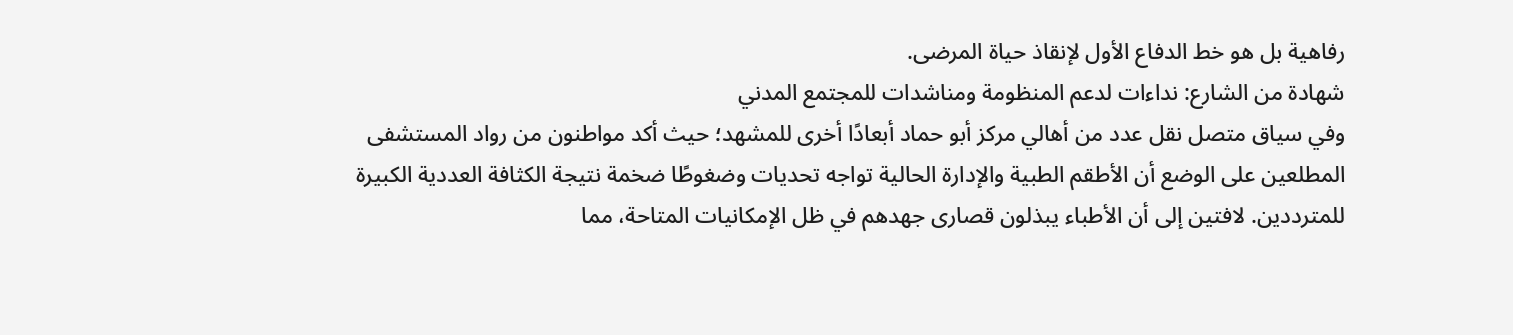رفاهية بل هو خط الدفاع الأول لإنقاذ حياة المرضى.
شهادة من الشارع: نداءات لدعم المنظومة ومناشدات للمجتمع المدني
وفي سياق متصل نقل عدد من أهالي مركز أبو حماد أبعادًا أخرى للمشهد؛ حيث أكد مواطنون من رواد المستشفى المطلعين على الوضع أن الأطقم الطبية والإدارة الحالية تواجه تحديات وضغوطًا ضخمة نتيجة الكثافة العددية الكبيرة للمترددين. لافتين إلى أن الأطباء يبذلون قصارى جهدهم في ظل الإمكانيات المتاحة، مما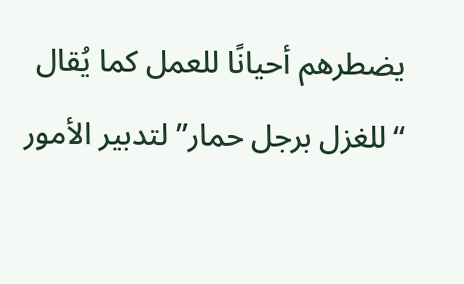يضطرهم أحيانًا للعمل كما يُقال “للغزل برجل حمار” لتدبير الأمور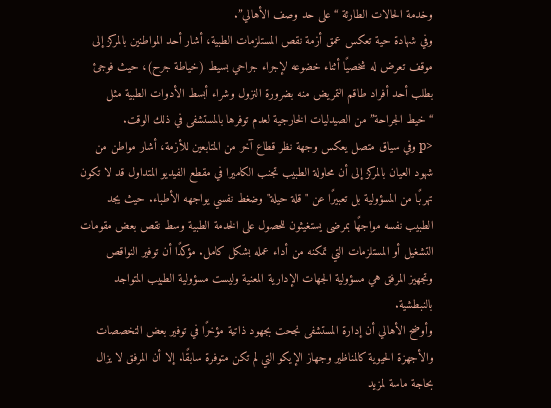وخدمة الحالات الطارئة “على حد وصف الأهالي”.
وفي شهادة حية تعكس عمق أزمة نقص المستلزمات الطبية، أشار أحد المواطنين بالمركز إلى موقف تعرض له شخصيًا أثناء خضوعه لإجراء جراحي بسيط (خياطة جرح)، حيث فوجئ بطلب أحد أفراد طاقم التمريض منه بضرورة النزول وشراء أبسط الأدوات الطبية مثل “خيط الجراحة” من الصيدليات الخارجية لعدم توفرها بالمستشفى في ذلك الوقت.
<p وفي سياق متصل يعكس وجهة نظر قطاع آخر من المتابعين للأزمة، أشار مواطن من شهود العيان بالمركز إلى أن محاولة الطبيب تجنب الكاميرا في مقطع الفيديو المتداول قد لا تكون تهربًا من المسؤولية بل تعبيرًا عن "قلة حيلة" وضغط نفسي يواجهه الأطباء. حيث يجد الطبيب نفسه مواجهًا بمرضى يستغيثون للحصول على الخدمة الطبية وسط نقص بعض مقومات التشغيل أو المستلزمات التي تمكنه من أداء عمله بشكل كامل. مؤكدًا أن توفير النواقص وتجهيز المرفق هي مسؤولية الجهات الإدارية المعنية وليست مسؤولية الطبيب المتواجد بالنبطشية.
وأوضح الأهالي أن إدارة المستشفى نجحت بجهود ذاتية مؤخرًا في توفير بعض التخصصات والأجهزة الحيوية كالمناظير وجهاز الإيكو التي لم تكن متوفرة سابقًا. إلا أن المرفق لا يزال بحاجة ماسة لمزيد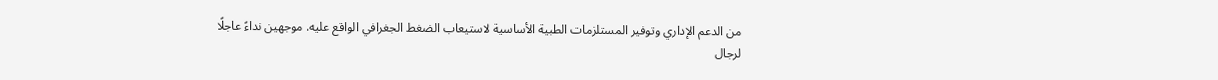من الدعم الإداري وتوفير المستلزمات الطبية الأساسية لاستيعاب الضغط الجغرافي الواقع عليه. موجهين نداءً عاجلًا لرجال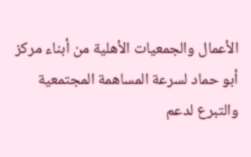الأعمال والجمعيات الأهلية من أبناء مركز أبو حماد لسرعة المساهمة المجتمعية والتبرع لدعم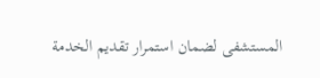المستشفى لضمان استمرار تقديم الخدمة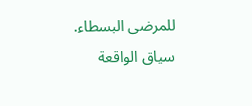للمرضى البسطاء.
سياق الواقعة